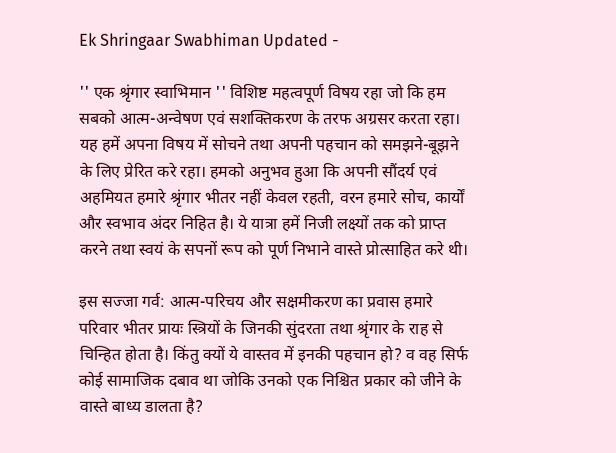Ek Shringaar Swabhiman Updated -

'' एक श्रृंगार स्वाभिमान '' विशिष्ट महत्वपूर्ण विषय रहा जो कि हम सबको आत्म-अन्वेषण एवं सशक्तिकरण के तरफ अग्रसर करता रहा। यह हमें अपना विषय में सोचने तथा अपनी पहचान को समझने-बूझने के लिए प्रेरित करे रहा। हमको अनुभव हुआ कि अपनी सौंदर्य एवं अहमियत हमारे श्रृंगार भीतर नहीं केवल रहती, वरन हमारे सोच, कार्यों और स्वभाव अंदर निहित है। ये यात्रा हमें निजी लक्ष्यों तक को प्राप्त करने तथा स्वयं के सपनों रूप को पूर्ण निभाने वास्ते प्रोत्साहित करे थी।

इस सज्जा गर्व: आत्म-परिचय और सक्षमीकरण का प्रवास हमारे परिवार भीतर प्रायः स्त्रियों के जिनकी सुंदरता तथा श्रृंगार के राह से चिन्हित होता है। किंतु क्यों ये वास्तव में इनकी पहचान हो? व वह सिर्फ कोई सामाजिक दबाव था जोकि उनको एक निश्चित प्रकार को जीने के वास्ते बाध्य डालता है?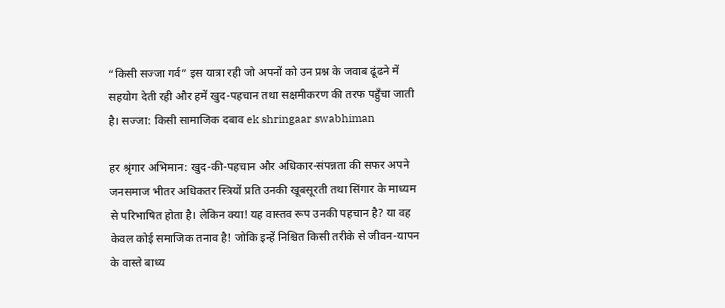“किसी सज्जा गर्व” इस यात्रा रही जो अपनों को उन प्रश्न के जवाब ढूंढने में सहयोग देती रही और हमें खुद-पहचान तथा सक्षमीकरण की तरफ पहुँचा जाती है। सज्जा: किसी सामाजिक दबाव ek shringaar swabhiman

हर श्रृंगार अभिमान: खुद-की-पहचान और अधिकार-संपन्नता की सफर अपने जनसमाज भीतर अधिकतर स्त्रियों प्रति उनकी खूबसूरती तथा सिंगार के माध्यम से परिभाषित होता है। लेकिन क्या! यह वास्तव रूप उनकी पहचान है? या वह केवल कोई समाजिक तनाव है! जोकि इन्हें निश्चित किसी तरीके से जीवन-यापन के वास्ते बाध्य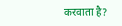करवाता है?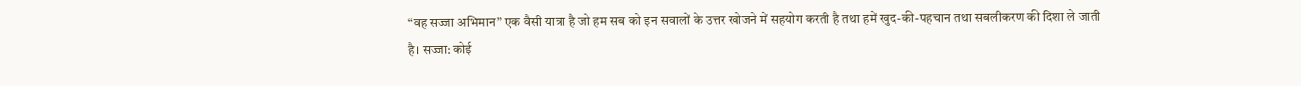“वह सज्जा अभिमान” एक वैसी यात्रा है जो हम सब को इन सवालों के उत्तर खोजने में सहयोग करती है तथा हमें खुद-की-पहचान तथा सबलीकरण की दिशा ले जाती है। सज्जा: कोई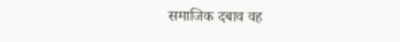समाजिक दबाव वह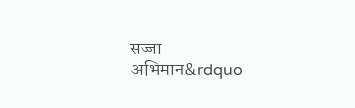सज्जा अभिमान&rdquo